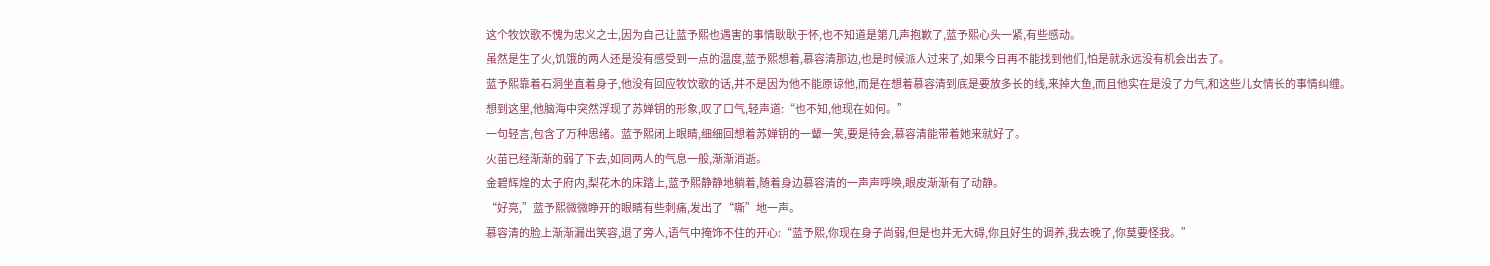这个牧饮歌不愧为忠义之士,因为自己让蓝予熙也遇害的事情耿耿于怀,也不知道是第几声抱歉了,蓝予熙心头一紧,有些感动。
虽然是生了火,饥饿的两人还是没有感受到一点的温度,蓝予熙想着,慕容清那边,也是时候派人过来了,如果今日再不能找到他们,怕是就永远没有机会出去了。
蓝予熙靠着石洞坐直着身子,他没有回应牧饮歌的话,并不是因为他不能原谅他,而是在想着慕容清到底是要放多长的线,来掉大鱼,而且他实在是没了力气,和这些儿女情长的事情纠缠。
想到这里,他脑海中突然浮现了苏婵钥的形象,叹了口气,轻声道:“也不知,他现在如何。”
一句轻言,包含了万种思绪。蓝予熙闭上眼睛,细细回想着苏婵钥的一颦一笑,要是待会,慕容清能带着她来就好了。
火苗已经渐渐的弱了下去,如同两人的气息一般,渐渐消逝。
金碧辉煌的太子府内,梨花木的床踏上,蓝予熙静静地躺着,随着身边慕容清的一声声呼唤,眼皮渐渐有了动静。
“好亮,”蓝予熙微微睁开的眼睛有些刺痛,发出了“嘶”地一声。
慕容清的脸上渐渐漏出笑容,退了旁人,语气中掩饰不住的开心:“蓝予熙,你现在身子尚弱,但是也并无大碍,你且好生的调养,我去晚了,你莫要怪我。”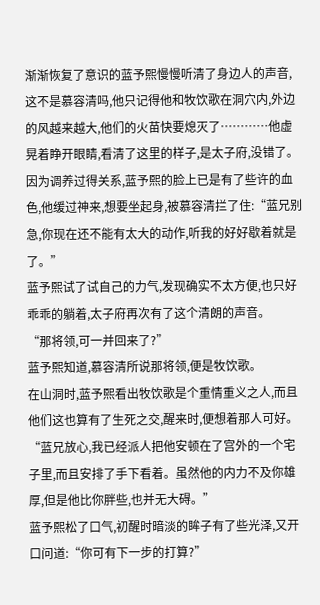渐渐恢复了意识的蓝予熙慢慢听清了身边人的声音,这不是慕容清吗,他只记得他和牧饮歌在洞穴内,外边的风越来越大,他们的火苗快要熄灭了…………他虚晃着睁开眼睛,看清了这里的样子,是太子府,没错了。
因为调养过得关系,蓝予熙的脸上已是有了些许的血色,他缓过神来,想要坐起身,被慕容清拦了住:“蓝兄别急,你现在还不能有太大的动作,听我的好好歇着就是了。”
蓝予熙试了试自己的力气,发现确实不太方便,也只好乖乖的躺着,太子府再次有了这个清朗的声音。
“那将领,可一并回来了?”
蓝予熙知道,慕容清所说那将领,便是牧饮歌。
在山洞时,蓝予熙看出牧饮歌是个重情重义之人,而且他们这也算有了生死之交,醒来时,便想着那人可好。
“蓝兄放心,我已经派人把他安顿在了宫外的一个宅子里,而且安排了手下看着。虽然他的内力不及你雄厚,但是他比你胖些,也并无大碍。”
蓝予熙松了口气,初醒时暗淡的眸子有了些光泽,又开口问道:“你可有下一步的打算?”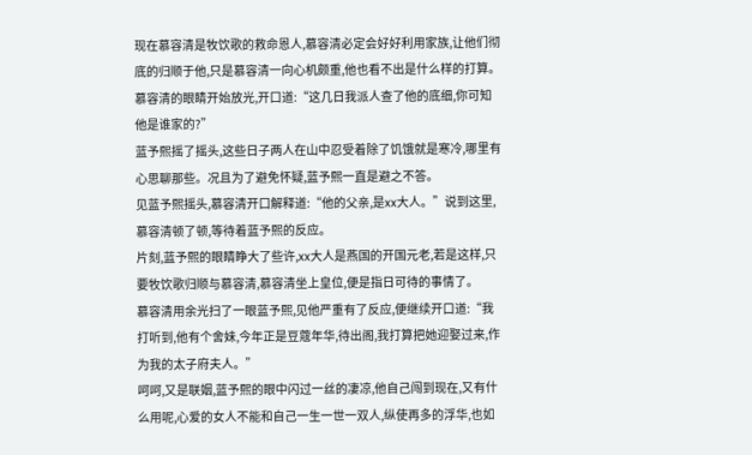现在慕容清是牧饮歌的救命恩人,慕容清必定会好好利用家族,让他们彻底的归顺于他,只是慕容清一向心机颇重,他也看不出是什么样的打算。
慕容清的眼睛开始放光,开口道:“这几日我派人查了他的底细,你可知他是谁家的?”
蓝予熙摇了摇头,这些日子两人在山中忍受着除了饥饿就是寒冷,哪里有心思聊那些。况且为了避免怀疑,蓝予熙一直是避之不答。
见蓝予熙摇头,慕容清开口解释道:“他的父亲,是xx大人。”说到这里,慕容清顿了顿,等待着蓝予熙的反应。
片刻,蓝予熙的眼睛睁大了些许,xx大人是燕国的开国元老,若是这样,只要牧饮歌归顺与慕容清,慕容清坐上皇位,便是指日可待的事情了。
慕容清用余光扫了一眼蓝予熙,见他严重有了反应,便继续开口道:“我打听到,他有个舍妹,今年正是豆蔻年华,待出阁,我打算把她迎娶过来,作为我的太子府夫人。”
呵呵,又是联姻,蓝予熙的眼中闪过一丝的凄凉,他自己闯到现在,又有什么用呢,心爱的女人不能和自己一生一世一双人,纵使再多的浮华,也如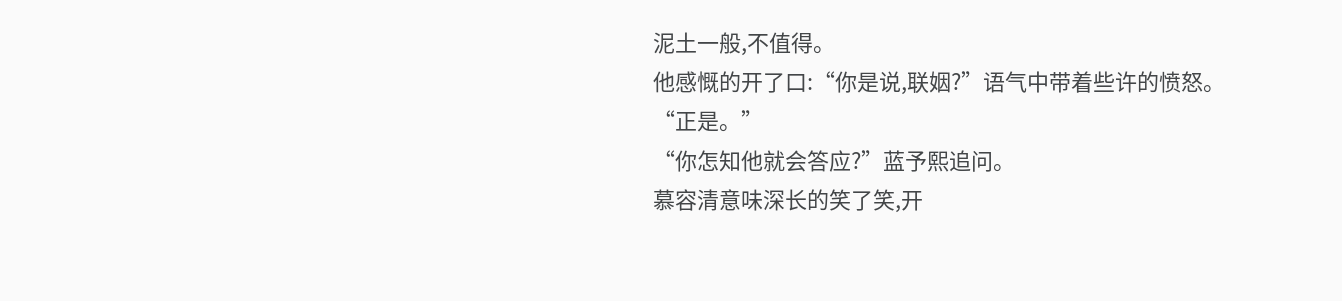泥土一般,不值得。
他感慨的开了口:“你是说,联姻?”语气中带着些许的愤怒。
“正是。”
“你怎知他就会答应?”蓝予熙追问。
慕容清意味深长的笑了笑,开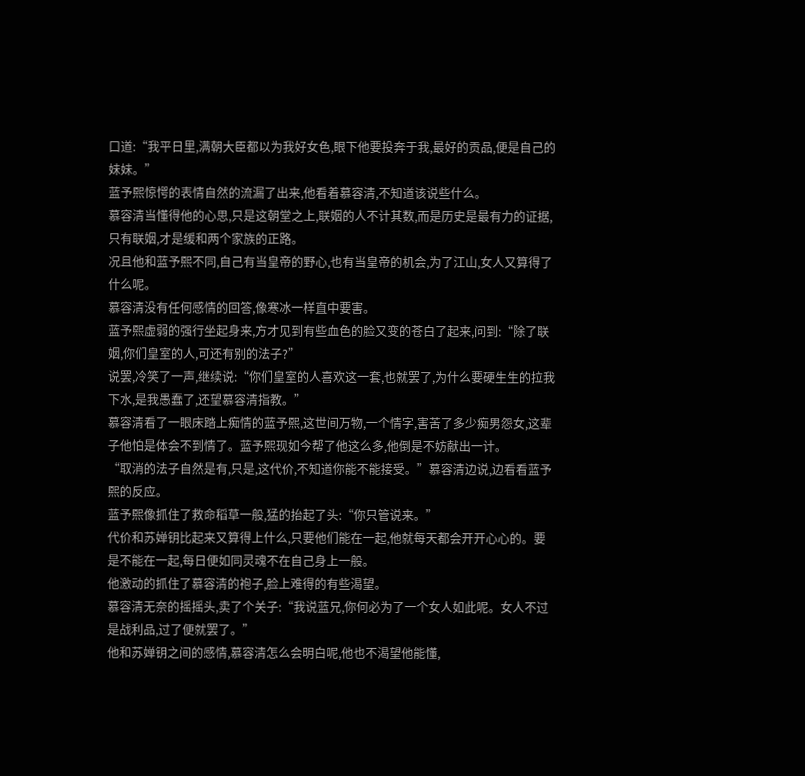口道:“我平日里,满朝大臣都以为我好女色,眼下他要投奔于我,最好的贡品,便是自己的妹妹。”
蓝予熙惊愕的表情自然的流漏了出来,他看着慕容清,不知道该说些什么。
慕容清当懂得他的心思,只是这朝堂之上,联姻的人不计其数,而是历史是最有力的证据,只有联姻,才是缓和两个家族的正路。
况且他和蓝予熙不同,自己有当皇帝的野心,也有当皇帝的机会,为了江山,女人又算得了什么呢。
慕容清没有任何感情的回答,像寒冰一样直中要害。
蓝予熙虚弱的强行坐起身来,方才见到有些血色的脸又变的苍白了起来,问到:“除了联姻,你们皇室的人,可还有别的法子?”
说罢,冷笑了一声,继续说:“你们皇室的人喜欢这一套,也就罢了,为什么要硬生生的拉我下水,是我愚蠢了,还望慕容清指教。”
慕容清看了一眼床踏上痴情的蓝予熙,这世间万物,一个情字,害苦了多少痴男怨女,这辈子他怕是体会不到情了。蓝予熙现如今帮了他这么多,他倒是不妨献出一计。
“取消的法子自然是有,只是,这代价,不知道你能不能接受。”慕容清边说,边看看蓝予熙的反应。
蓝予熙像抓住了救命稻草一般,猛的抬起了头:“你只管说来。”
代价和苏婵钥比起来又算得上什么,只要他们能在一起,他就每天都会开开心心的。要是不能在一起,每日便如同灵魂不在自己身上一般。
他激动的抓住了慕容清的袍子,脸上难得的有些渴望。
慕容清无奈的摇摇头,卖了个关子:“我说蓝兄,你何必为了一个女人如此呢。女人不过是战利品,过了便就罢了。”
他和苏婵钥之间的感情,慕容清怎么会明白呢,他也不渴望他能懂,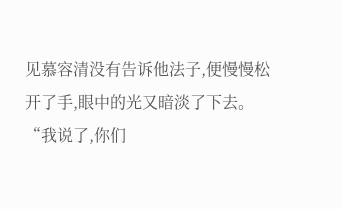见慕容清没有告诉他法子,便慢慢松开了手,眼中的光又暗淡了下去。
“我说了,你们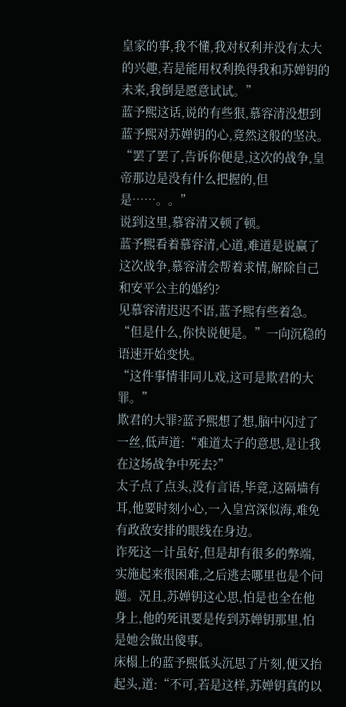皇家的事,我不懂,我对权利并没有太大的兴趣,若是能用权利换得我和苏婵钥的未来,我倒是愿意试试。”
蓝予熙这话,说的有些狠,慕容清没想到蓝予熙对苏婵钥的心,竟然这般的坚决。
“罢了罢了,告诉你便是,这次的战争,皇帝那边是没有什么把握的,但是……。。”
说到这里,慕容清又顿了顿。
蓝予熙看着慕容清,心道,难道是说赢了这次战争,慕容清会帮着求情,解除自己和安平公主的婚约?
见慕容清迟迟不语,蓝予熙有些着急。
“但是什么,你快说便是。”一向沉稳的语速开始变快。
“这件事情非同儿戏,这可是欺君的大罪。”
欺君的大罪?蓝予熙想了想,脑中闪过了一丝,低声道:“难道太子的意思,是让我在这场战争中死去?”
太子点了点头,没有言语,毕竟,这隔墙有耳,他要时刻小心,一入皇宫深似海,难免有政敌安排的眼线在身边。
诈死这一计虽好,但是却有很多的弊端,实施起来很困难,之后逃去哪里也是个问题。况且,苏婵钥这心思,怕是也全在他身上,他的死讯要是传到苏婵钥那里,怕是她会做出傻事。
床榻上的蓝予熙低头沉思了片刻,便又抬起头,道:“不可,若是这样,苏婵钥真的以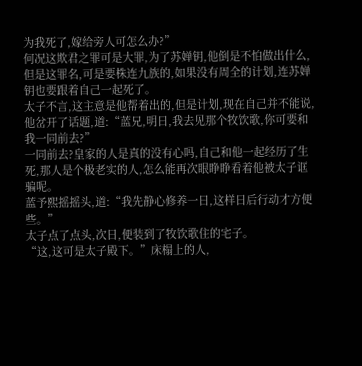为我死了,嫁给旁人可怎么办?”
何况这欺君之罪可是大罪,为了苏婵钥,他倒是不怕做出什么,但是这罪名,可是要株连九族的,如果没有周全的计划,连苏婵钥也要跟着自己一起死了。
太子不言,这主意是他帮着出的,但是计划,现在自己并不能说,他岔开了话题,道:“蓝兄,明日,我去见那个牧饮歌,你可要和我一同前去?”
一同前去?皇家的人是真的没有心吗,自己和他一起经历了生死,那人是个极老实的人,怎么能再次眼睁睁看着他被太子诓骗呢。
蓝予熙摇摇头,道:“我先静心修养一日,这样日后行动才方便些。”
太子点了点头,次日,便装到了牧饮歌住的宅子。
“这,这可是太子殿下。”床榻上的人,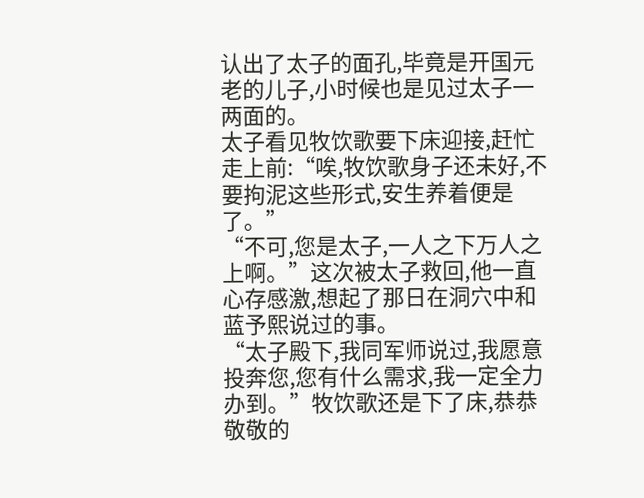认出了太子的面孔,毕竟是开国元老的儿子,小时候也是见过太子一两面的。
太子看见牧饮歌要下床迎接,赶忙走上前:“唉,牧饮歌身子还未好,不要拘泥这些形式,安生养着便是了。”
“不可,您是太子,一人之下万人之上啊。”这次被太子救回,他一直心存感激,想起了那日在洞穴中和蓝予熙说过的事。
“太子殿下,我同军师说过,我愿意投奔您,您有什么需求,我一定全力办到。”牧饮歌还是下了床,恭恭敬敬的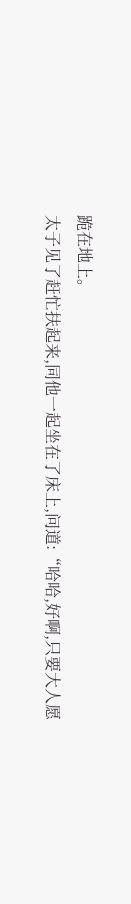跪在地上。
太子见了赶忙扶起来,同他一起坐在了床上,问道:“哈哈,好啊,只要大人愿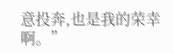意投奔,也是我的荣幸啊。”